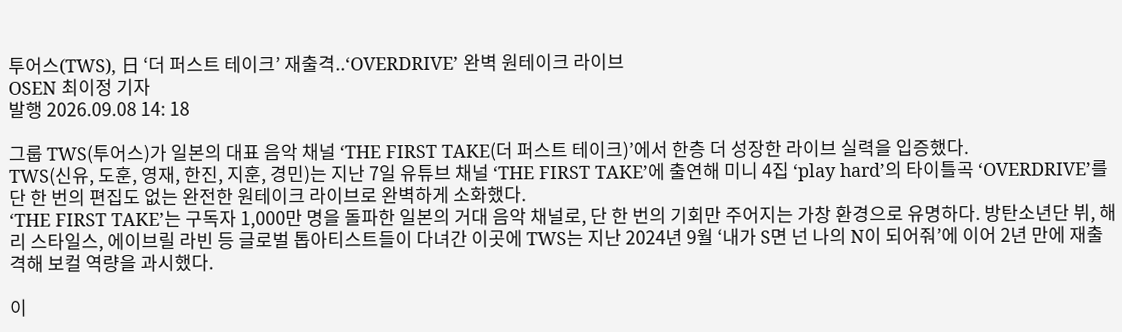투어스(TWS), 日 ‘더 퍼스트 테이크’ 재출격..‘OVERDRIVE’ 완벽 원테이크 라이브
OSEN 최이정 기자
발행 2026.09.08 14: 18

그룹 TWS(투어스)가 일본의 대표 음악 채널 ‘THE FIRST TAKE(더 퍼스트 테이크)’에서 한층 더 성장한 라이브 실력을 입증했다.
TWS(신유, 도훈, 영재, 한진, 지훈, 경민)는 지난 7일 유튜브 채널 ‘THE FIRST TAKE’에 출연해 미니 4집 ‘play hard’의 타이틀곡 ‘OVERDRIVE’를 단 한 번의 편집도 없는 완전한 원테이크 라이브로 완벽하게 소화했다.
‘THE FIRST TAKE’는 구독자 1,000만 명을 돌파한 일본의 거대 음악 채널로, 단 한 번의 기회만 주어지는 가창 환경으로 유명하다. 방탄소년단 뷔, 해리 스타일스, 에이브릴 라빈 등 글로벌 톱아티스트들이 다녀간 이곳에 TWS는 지난 2024년 9월 ‘내가 S면 넌 나의 N이 되어줘’에 이어 2년 만에 재출격해 보컬 역량을 과시했다.

이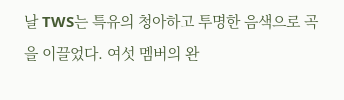날 TWS는 특유의 청아하고 투명한 음색으로 곡을 이끌었다. 여섯 멤버의 완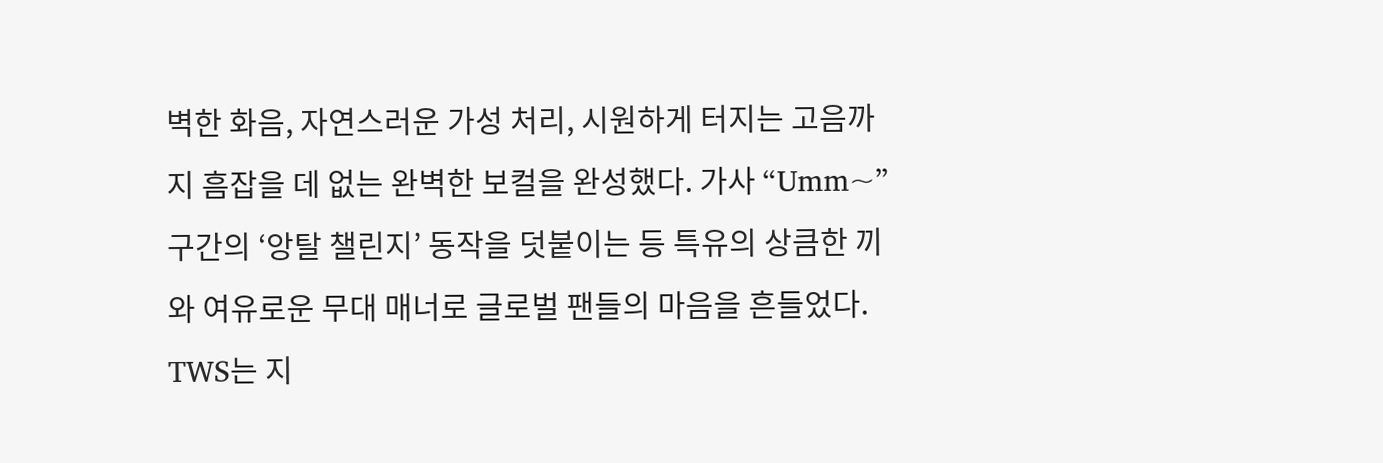벽한 화음, 자연스러운 가성 처리, 시원하게 터지는 고음까지 흠잡을 데 없는 완벽한 보컬을 완성했다. 가사 “Umm~” 구간의 ‘앙탈 챌린지’ 동작을 덧붙이는 등 특유의 상큼한 끼와 여유로운 무대 매너로 글로벌 팬들의 마음을 흔들었다.
TWS는 지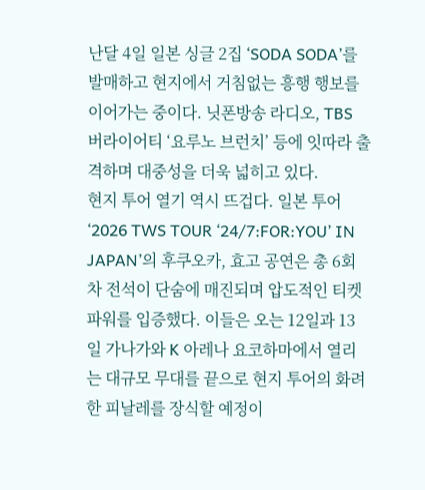난달 4일 일본 싱글 2집 ‘SODA SODA’를 발매하고 현지에서 거침없는 흥행 행보를 이어가는 중이다. 닛폰방송 라디오, TBS 버라이어티 ‘요루노 브런치’ 등에 잇따라 출격하며 대중성을 더욱 넓히고 있다.
현지 투어 열기 역시 뜨겁다. 일본 투어 ‘2026 TWS TOUR ‘24/7:FOR:YOU’ IN JAPAN’의 후쿠오카, 효고 공연은 총 6회 차 전석이 단숨에 매진되며 압도적인 티켓 파워를 입증했다. 이들은 오는 12일과 13일 가나가와 K 아레나 요코하마에서 열리는 대규모 무대를 끝으로 현지 투어의 화려한 피날레를 장식할 예정이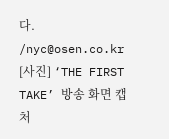다.
/nyc@osen.co.kr
[사진] ‘THE FIRST TAKE’ 방송 화면 캡처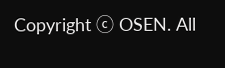Copyright ⓒ OSEN. All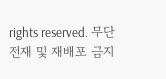rights reserved. 무단 전재 및 재배포 금지